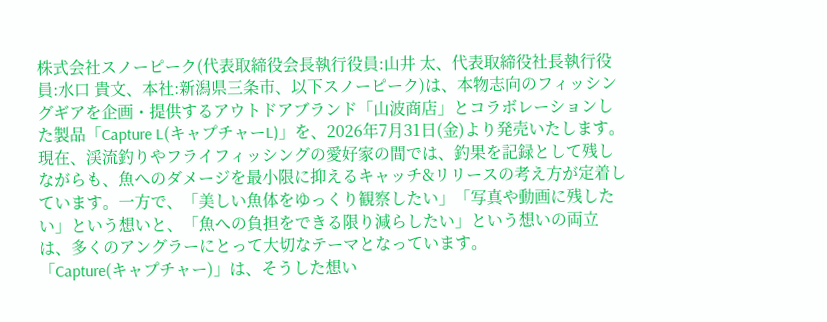株式会社スノーピーク(代表取締役会長執行役員:山井 太、代表取締役社長執行役員:水口 貴文、本社:新潟県三条市、以下スノーピーク)は、本物志向のフィッシングギアを企画・提供するアウトドアブランド「山波商店」とコラボレーションした製品「Capture L(キャプチャーL)」を、2026年7月31日(金)より発売いたします。
現在、渓流釣りやフライフィッシングの愛好家の間では、釣果を記録として残しながらも、魚へのダメージを最小限に抑えるキャッチ&リリースの考え方が定着しています。一方で、「美しい魚体をゆっくり観察したい」「写真や動画に残したい」という想いと、「魚への負担をできる限り減らしたい」という想いの両立は、多くのアングラーにとって大切なテーマとなっています。
「Capture(キャプチャー)」は、そうした想い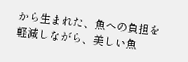から生まれた、魚への負担を軽減しながら、美しい魚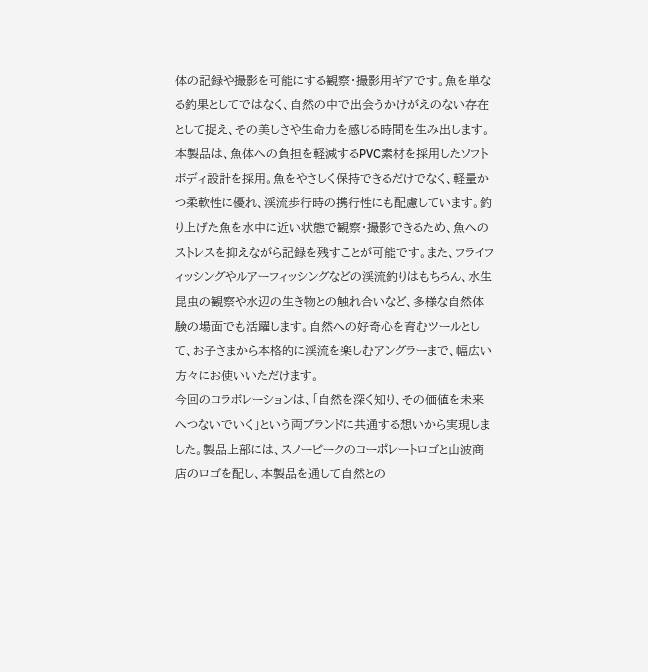体の記録や撮影を可能にする観察・撮影用ギアです。魚を単なる釣果としてではなく、自然の中で出会うかけがえのない存在として捉え、その美しさや生命力を感じる時間を生み出します。
本製品は、魚体への負担を軽減するPVC素材を採用したソフトボディ設計を採用。魚をやさしく保持できるだけでなく、軽量かつ柔軟性に優れ、渓流歩行時の携行性にも配慮しています。釣り上げた魚を水中に近い状態で観察・撮影できるため、魚へのストレスを抑えながら記録を残すことが可能です。また、フライフィッシングやルアーフィッシングなどの渓流釣りはもちろん、水生昆虫の観察や水辺の生き物との触れ合いなど、多様な自然体験の場面でも活躍します。自然への好奇心を育むツールとして、お子さまから本格的に渓流を楽しむアングラーまで、幅広い方々にお使いいただけます。
今回のコラボレーションは、「自然を深く知り、その価値を未来へつないでいく」という両ブランドに共通する想いから実現しました。製品上部には、スノーピークのコーポレートロゴと山波商店のロゴを配し、本製品を通して自然との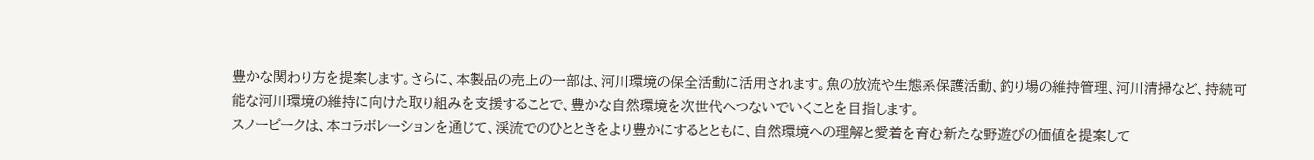豊かな関わり方を提案します。さらに、本製品の売上の一部は、河川環境の保全活動に活用されます。魚の放流や生態系保護活動、釣り場の維持管理、河川清掃など、持続可能な河川環境の維持に向けた取り組みを支援することで、豊かな自然環境を次世代へつないでいくことを目指します。
スノーピークは、本コラボレーションを通じて、渓流でのひとときをより豊かにするとともに、自然環境への理解と愛着を育む新たな野遊びの価値を提案して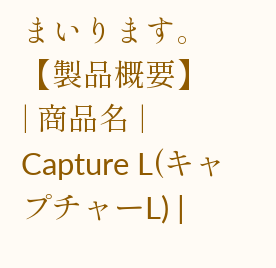まいります。
【製品概要】
| 商品名 | Capture L(キャプチャーL) |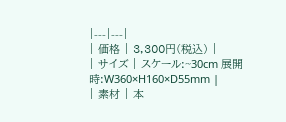|---|---|
| 価格 | 3,300円(税込) |
| サイズ | スケール:~30cm 展開時:W360×H160×D55mm |
| 素材 | 本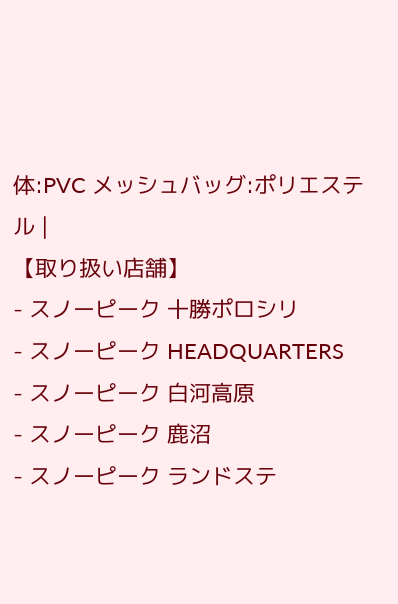体:PVC メッシュバッグ:ポリエステル |
【取り扱い店舗】
- スノーピーク 十勝ポロシリ
- スノーピーク HEADQUARTERS
- スノーピーク 白河高原
- スノーピーク 鹿沼
- スノーピーク ランドステ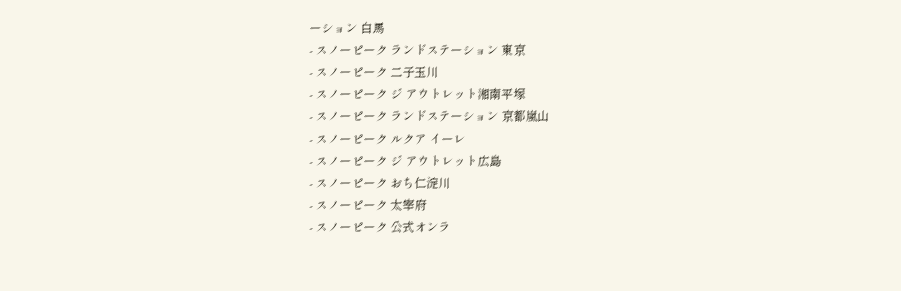ーション 白馬
- スノーピーク ランドステーション 東京
- スノーピーク 二子玉川
- スノーピーク ジ アウトレット湘南平塚
- スノーピーク ランドステーション 京都嵐山
- スノーピーク ルクア イーレ
- スノーピーク ジ アウトレット広島
- スノーピーク おち仁淀川
- スノーピーク 太宰府
- スノーピーク 公式オンラ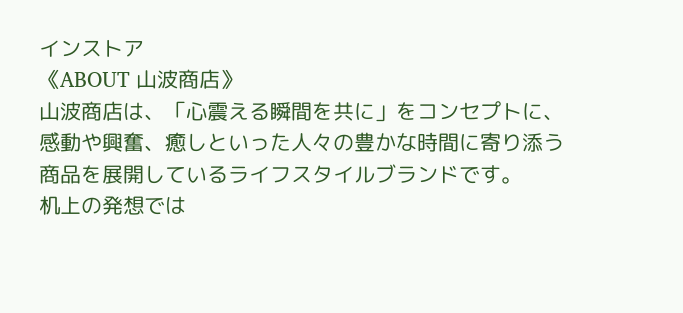インストア
《ABOUT 山波商店》
山波商店は、「心震える瞬間を共に」をコンセプトに、感動や興奮、癒しといった人々の豊かな時間に寄り添う商品を展開しているライフスタイルブランドです。
机上の発想では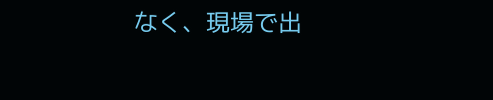なく、現場で出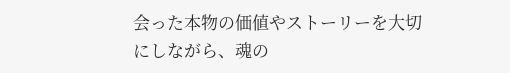会った本物の価値やストーリーを大切にしながら、魂の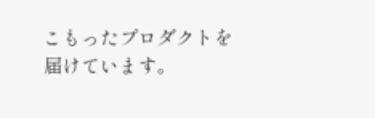こもったプロダクトを届けています。